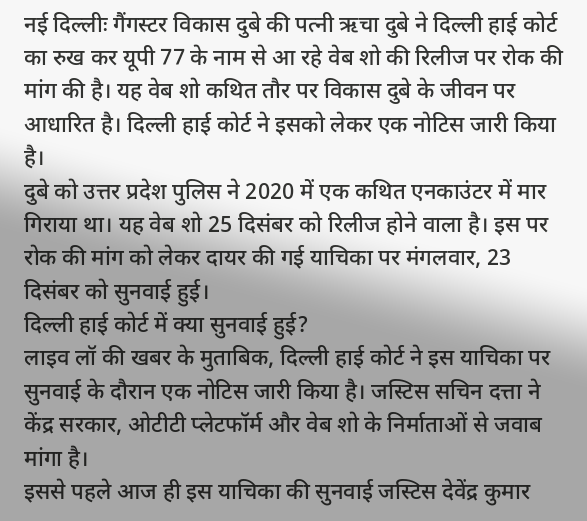नई दिल्लीः गैंगस्टर विकास दुबे की पत्नी ऋचा दुबे ने दिल्ली हाई कोर्ट का रुख कर यूपी 77 के नाम से आ रहे वेब शो की रिलीज पर रोक की मांग की है। यह वेब शो कथित तौर पर विकास दुबे के जीवन पर आधारित है। दिल्ली हाई कोर्ट ने इसको लेकर एक नोटिस जारी किया है।
दुबे को उत्तर प्रदेश पुलिस ने 2020 में एक कथित एनकाउंटर में मार गिराया था। यह वेब शो 25 दिसंबर को रिलीज होने वाला है। इस पर रोक की मांग को लेकर दायर की गई याचिका पर मंगलवार, 23 दिसंबर को सुनवाई हुई।
दिल्ली हाई कोर्ट में क्या सुनवाई हुई?
लाइव लॉ की खबर के मुताबिक, दिल्ली हाई कोर्ट ने इस याचिका पर सुनवाई के दौरान एक नोटिस जारी किया है। जस्टिस सचिन दत्ता ने केंद्र सरकार, ओटीटी प्लेटफॉर्म और वेब शो के निर्माताओं से जवाब मांगा है।
इससे पहले आज ही इस याचिका की सुनवाई जस्टिस देवेंद्र कुमार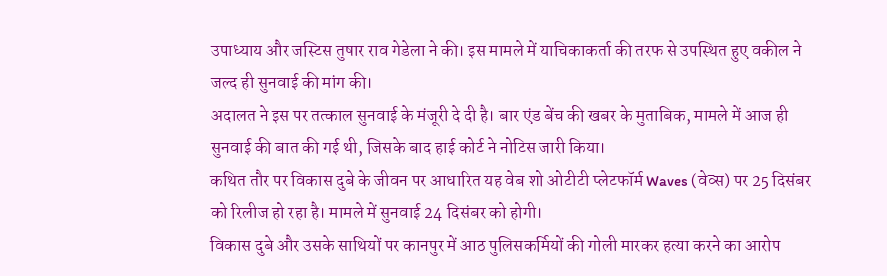उपाध्याय और जस्टिस तुषार राव गेडेला ने की। इस मामले में याचिकाकर्ता की तरफ से उपस्थित हुए वकील ने जल्द ही सुनवाई की मांग की।
अदालत ने इस पर तत्काल सुनवाई के मंजूरी दे दी है। बार एंड बेंच की खबर के मुताबिक, मामले में आज ही सुनवाई की बात की गई थी, जिसके बाद हाई कोर्ट ने नोटिस जारी किया।
कथित तौर पर विकास दुबे के जीवन पर आधारित यह वेब शो ओटीटी प्लेटफॉर्म Waves (वेव्स) पर 25 दिसंबर को रिलीज हो रहा है। मामले में सुनवाई 24 दिसंबर को होगी।
विकास दुबे और उसके साथियों पर कानपुर में आठ पुलिसकर्मियों की गोली मारकर हत्या करने का आरोप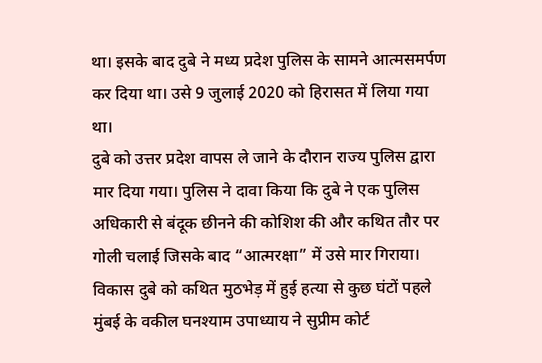था। इसके बाद दुबे ने मध्य प्रदेश पुलिस के सामने आत्मसमर्पण कर दिया था। उसे 9 जुलाई 2020 को हिरासत में लिया गया था।
दुबे को उत्तर प्रदेश वापस ले जाने के दौरान राज्य पुलिस द्वारा मार दिया गया। पुलिस ने दावा किया कि दुबे ने एक पुलिस अधिकारी से बंदूक छीनने की कोशिश की और कथित तौर पर गोली चलाई जिसके बाद “आत्मरक्षा” में उसे मार गिराया।
विकास दुबे को कथित मुठभेड़ में हुई हत्या से कुछ घंटों पहले मुंबई के वकील घनश्याम उपाध्याय ने सुप्रीम कोर्ट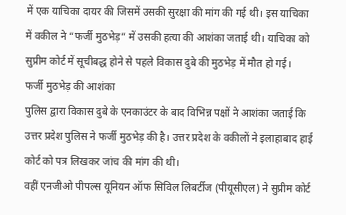में एक याचिका दायर की जिसमें उसकी सुरक्षा की मांग की गई थी। इस याचिका में वकील ने “फर्जी मुठभेड़” में उसकी हत्या की आशंका जताई थी। याचिका को सुप्रीम कोर्ट में सूचीबद्ध होने से पहले विकास दुबे की मुठभेड़ में मौत हो गई।
फर्जी मुठभेड़ की आशंका
पुलिस द्वारा विकास दुबे के एनकाउंटर के बाद विभिन्न पक्षों ने आशंका जताई कि उत्तर प्रदेश पुलिस ने फर्जी मुठभेड़ की है। उत्तर प्रदेश के वकीलों ने इलाहाबाद हाई कोर्ट को पत्र लिखकर जांच की मांग की थी।
वहीं एनजीओ पीपल्स यूनियन ऑफ सिविल लिबर्टीज (पीयूसीएल) ने सुप्रीम कोर्ट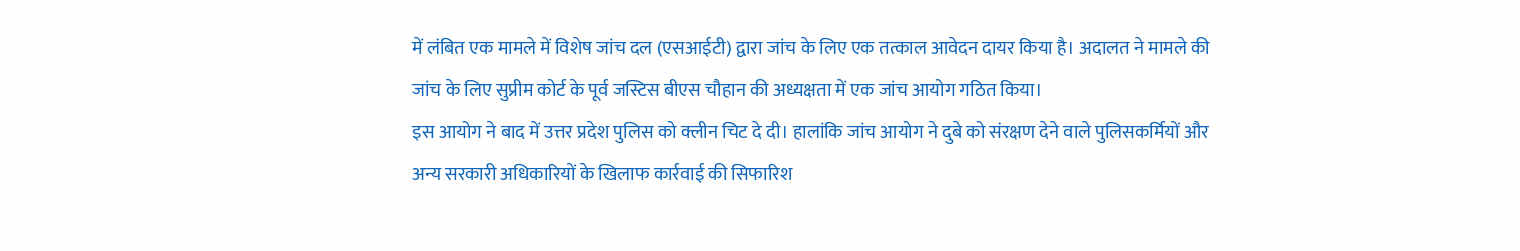में लंबित एक मामले में विशेष जांच दल (एसआईटी) द्वारा जांच के लिए एक तत्काल आवेदन दायर किया है। अदालत ने मामले की जांच के लिए सुप्रीम कोर्ट के पूर्व जस्टिस बीएस चौहान की अध्यक्षता में एक जांच आयोग गठित किया।
इस आयोग ने बाद में उत्तर प्रदेश पुलिस को क्लीन चिट दे दी। हालांकि जांच आयोग ने दुबे को संरक्षण देने वाले पुलिसकर्मियों और अन्य सरकारी अधिकारियों के खिलाफ कार्रवाई की सिफारिश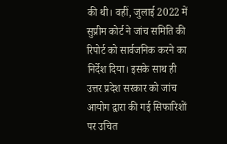की थी। वहीं, जुलाई 2022 में सुप्रीम कोर्ट ने जांच समिति की रिपोर्ट को सार्वजनिक करने का निर्देश दिया। इसके साथ ही उत्तर प्रदेश सरकार को जांच आयोग द्वारा की गई सिफारिशों पर उचित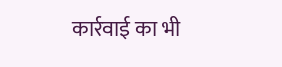कार्रवाई का भी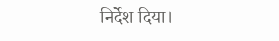निर्देश दिया।